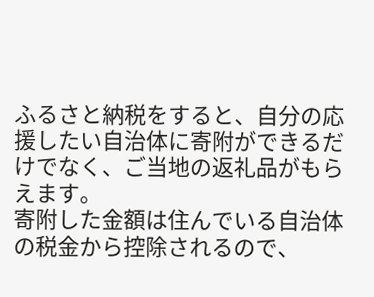ふるさと納税をすると、自分の応援したい自治体に寄附ができるだけでなく、ご当地の返礼品がもらえます。
寄附した金額は住んでいる自治体の税金から控除されるので、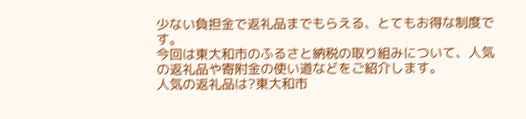少ない負担金で返礼品までもらえる、とてもお得な制度です。
今回は東大和市のふるさと納税の取り組みについて、人気の返礼品や寄附金の使い道などをご紹介します。
人気の返礼品は?東大和市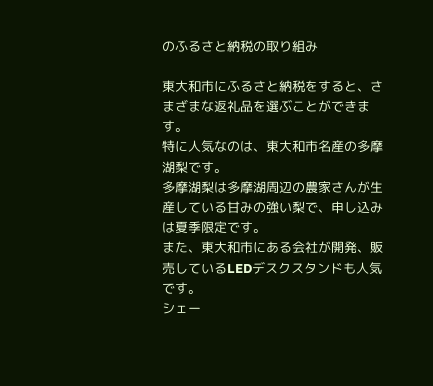のふるさと納税の取り組み

東大和市にふるさと納税をすると、さまざまな返礼品を選ぶことができます。
特に人気なのは、東大和市名産の多摩湖梨です。
多摩湖梨は多摩湖周辺の農家さんが生産している甘みの強い梨で、申し込みは夏季限定です。
また、東大和市にある会社が開発、販売しているLEDデスクスタンドも人気です。
シェー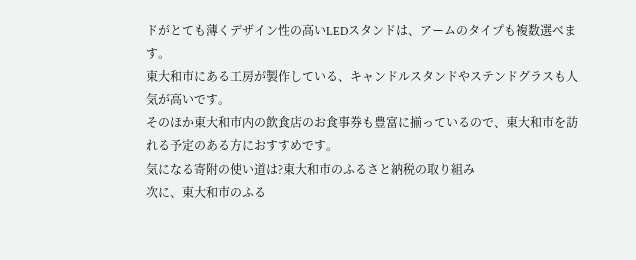ドがとても薄くデザイン性の高いLEDスタンドは、アームのタイプも複数選べます。
東大和市にある工房が製作している、キャンドルスタンドやステンドグラスも人気が高いです。
そのほか東大和市内の飲食店のお食事券も豊富に揃っているので、東大和市を訪れる予定のある方におすすめです。
気になる寄附の使い道は?東大和市のふるさと納税の取り組み
次に、東大和市のふる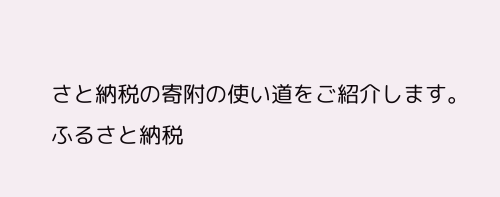さと納税の寄附の使い道をご紹介します。
ふるさと納税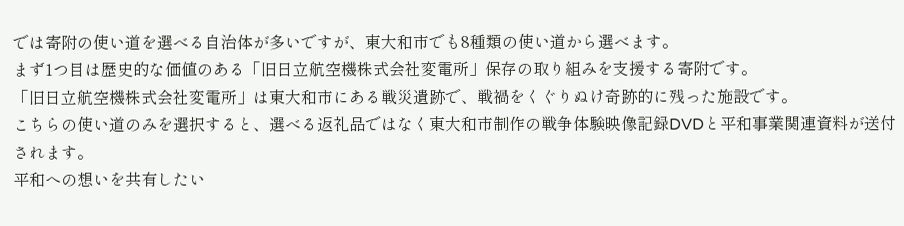では寄附の使い道を選べる自治体が多いですが、東大和市でも8種類の使い道から選べます。
まず1つ目は歴史的な価値のある「旧日立航空機株式会社変電所」保存の取り組みを支援する寄附です。
「旧日立航空機株式会社変電所」は東大和市にある戦災遺跡で、戦禍をくぐりぬけ奇跡的に残った施設です。
こちらの使い道のみを選択すると、選べる返礼品ではなく東大和市制作の戦争体験映像記録DVDと平和事業関連資料が送付されます。
平和への想いを共有したい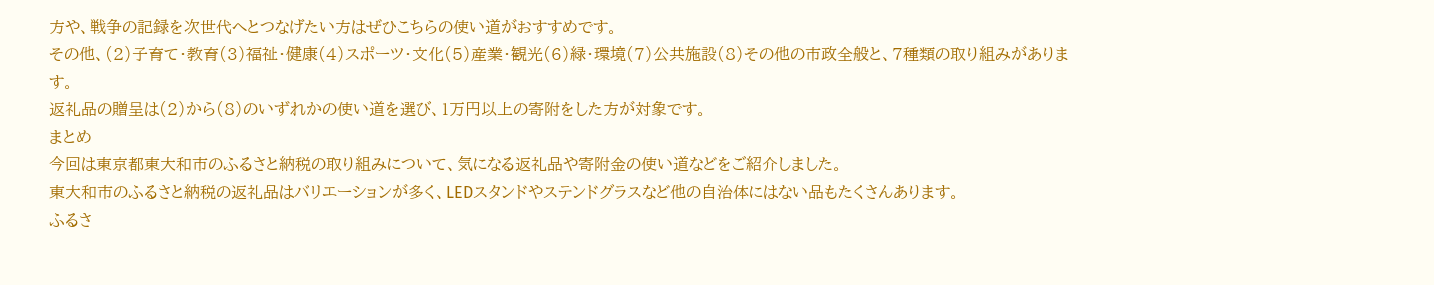方や、戦争の記録を次世代へとつなげたい方はぜひこちらの使い道がおすすめです。
その他、(2)子育て・教育(3)福祉・健康(4)スポーツ・文化(5)産業・観光(6)緑・環境(7)公共施設(8)その他の市政全般と、7種類の取り組みがあります。
返礼品の贈呈は(2)から(8)のいずれかの使い道を選び、1万円以上の寄附をした方が対象です。
まとめ
今回は東京都東大和市のふるさと納税の取り組みについて、気になる返礼品や寄附金の使い道などをご紹介しました。
東大和市のふるさと納税の返礼品はバリエーションが多く、LEDスタンドやステンドグラスなど他の自治体にはない品もたくさんあります。
ふるさ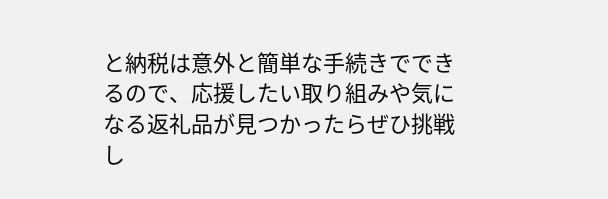と納税は意外と簡単な手続きでできるので、応援したい取り組みや気になる返礼品が見つかったらぜひ挑戦し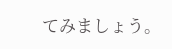てみましょう。